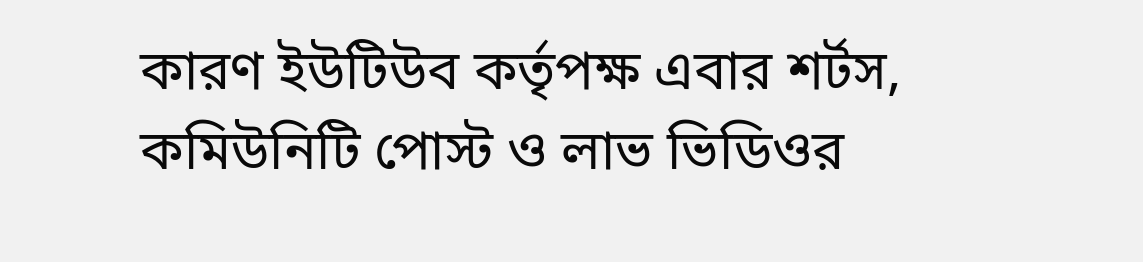কারণ ইউটিউব কর্তৃপক্ষ এবার শর্টস, কমিউনিটি পোস্ট ও লাভ ভিডিওর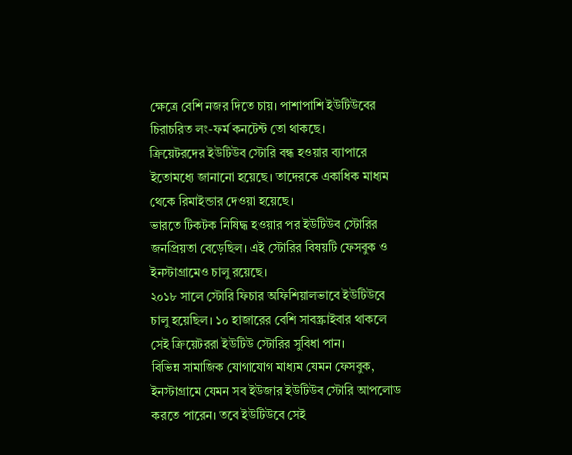ক্ষেত্রে বেশি নজর দিতে চায়। পাশাপাশি ইউটিউবের চিরাচরিত লং-ফর্ম কনটেন্ট তো থাকছে।
ক্রিয়েটরদের ইউটিউব স্টোরি বন্ধ হওয়ার ব্যাপারে ইতোমধ্যে জানানো হয়েছে। তাদেরকে একাধিক মাধ্যম থেকে রিমাইন্ডার দেওয়া হয়েছে।
ভারতে টিকটক নিষিদ্ধ হওয়ার পর ইউটিউব স্টোরির জনপ্রিয়তা বেড়েছিল। এই স্টোরির বিষয়টি ফেসবুক ও ইনস্টাগ্রামেও চালু রয়েছে।
২০১৮ সালে স্টোরি ফিচার অফিশিয়ালভাবে ইউটিউবে চালু হয়েছিল। ১০ হাজারের বেশি সাবস্ক্রাইবার থাকলে সেই ক্রিয়েটররা ইউটিউ স্টোরির সুবিধা পান।
বিভিন্ন সামাজিক যোগাযোগ মাধ্যম যেমন ফেসবুক, ইনস্টাগ্রামে যেমন সব ইউজার ইউটিউব স্টোরি আপলোড করতে পারেন। তবে ইউটিউবে সেই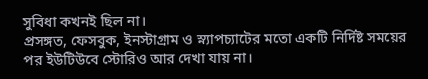সুবিধা কখনই ছিল না।
প্রসঙ্গত, ফেসবুক, ইনস্টাগ্রাম ও স্ন্যাপচ্যাটের মতো একটি নির্দিষ্ট সময়ের পর ইউটিউবে স্টোরিও আর দেখা যায় না।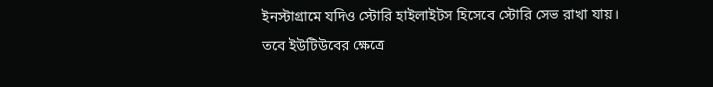ইনস্টাগ্রামে যদিও স্টোরি হাইলাইটস হিসেবে স্টোরি সেভ রাখা যায়।
তবে ইউটিউবের ক্ষেত্রে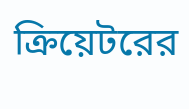ক্রিয়েটরের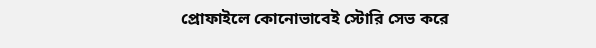প্রোফাইলে কোনোভাবেই স্টোরি সেভ করে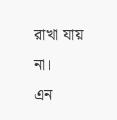রাখা যায় না।
এন